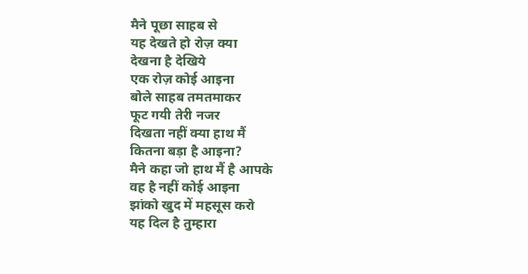मैने पूछा साहब से
यह देखते हो रोज़ क्या
देखना है देखिये
एक रोज़ कोई आइना
बोले साहब तमतमाकर
फूट गयी तेरी नजर
दिखता नहीं क्या हाथ मैं
कितना बड़ा है आइना?
मैने कहा जो हाथ मैं है आपके
वह है नहीं कोई आइना
झांको खुद में महसूस करो
यह दिल है तुम्हारा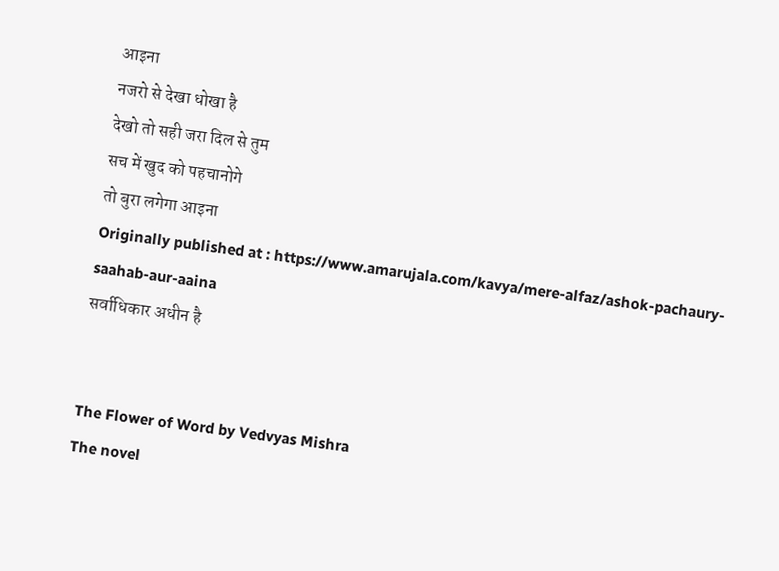आइना
नजरो से देखा धोखा है
देखो तो सही जरा दिल से तुम
सच में खुद को पहचानोगे
तो बुरा लगेगा आइना
Originally published at : https://www.amarujala.com/kavya/mere-alfaz/ashok-pachaury-saahab-aur-aaina
सर्वाधिकार अधीन है


The Flower of Word by Vedvyas Mishra
The novel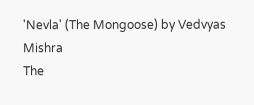'Nevla' (The Mongoose) by Vedvyas Mishra
The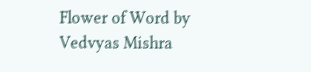Flower of Word by Vedvyas Mishra